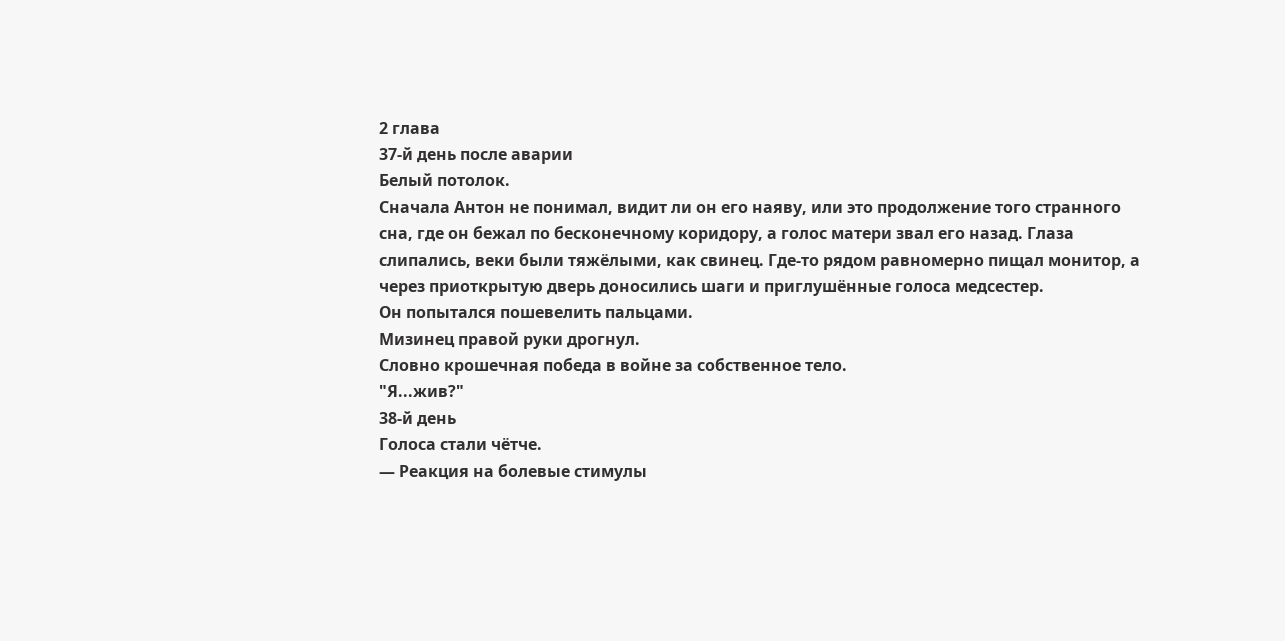2 глава
37-й день после аварии
Белый потолок.
Сначала Антон не понимал, видит ли он его наяву, или это продолжение того странного сна, где он бежал по бесконечному коридору, а голос матери звал его назад. Глаза слипались, веки были тяжёлыми, как свинец. Где-то рядом равномерно пищал монитор, а через приоткрытую дверь доносились шаги и приглушённые голоса медсестер.
Он попытался пошевелить пальцами.
Мизинец правой руки дрогнул.
Словно крошечная победа в войне за собственное тело.
"Я...жив?"
38-й день
Голоса стали чётче.
— Реакция на болевые стимулы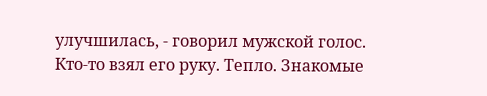улучшилась, - говорил мужской голос.
Кто-то взял его руку. Тепло. Знакомые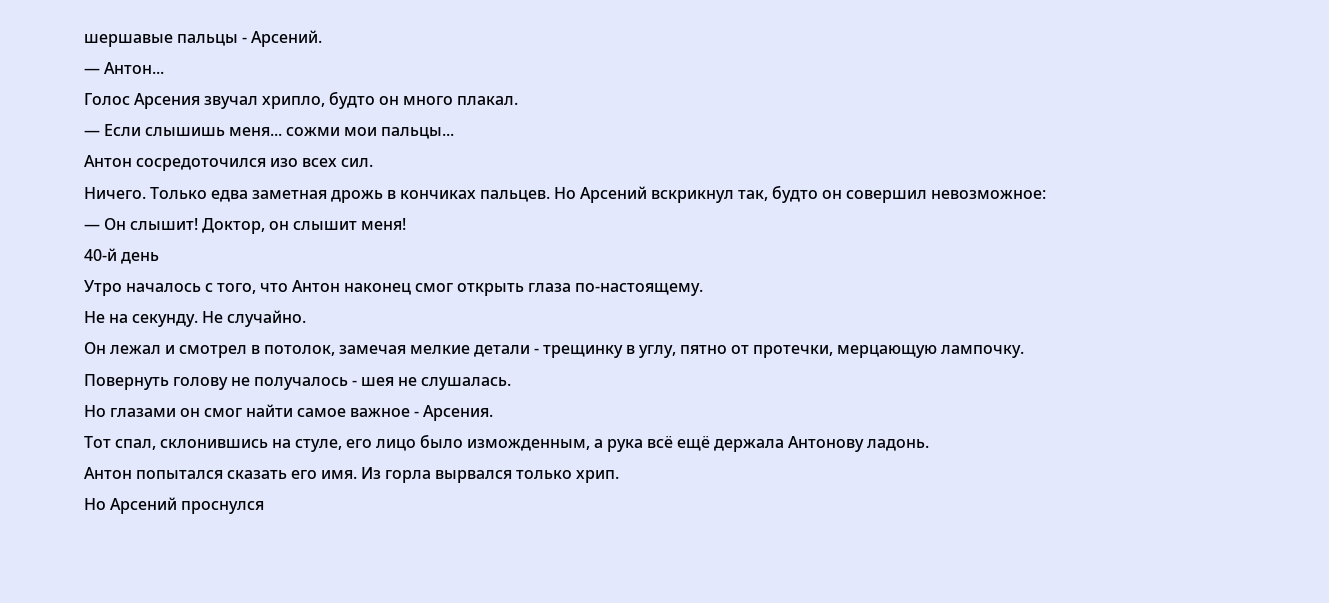шершавые пальцы - Арсений.
— Антон...
Голос Арсения звучал хрипло, будто он много плакал.
— Если слышишь меня... сожми мои пальцы...
Антон сосредоточился изо всех сил.
Ничего. Только едва заметная дрожь в кончиках пальцев. Но Арсений вскрикнул так, будто он совершил невозможное:
— Он слышит! Доктор, он слышит меня!
40-й день
Утро началось с того, что Антон наконец смог открыть глаза по-настоящему.
Не на секунду. Не случайно.
Он лежал и смотрел в потолок, замечая мелкие детали - трещинку в углу, пятно от протечки, мерцающую лампочку.
Повернуть голову не получалось - шея не слушалась.
Но глазами он смог найти самое важное - Арсения.
Тот спал, склонившись на стуле, его лицо было изможденным, а рука всё ещё держала Антонову ладонь.
Антон попытался сказать его имя. Из горла вырвался только хрип.
Но Арсений проснулся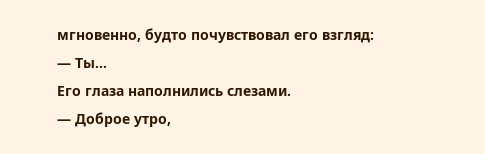мгновенно, будто почувствовал его взгляд:
— Ты...
Его глаза наполнились слезами.
— Доброе утро,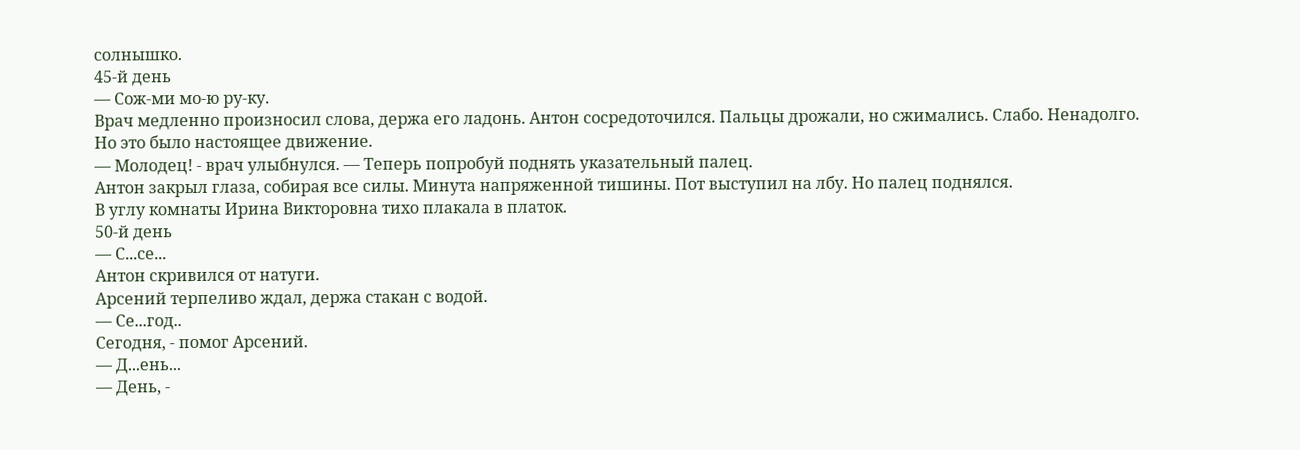солнышко.
45-й день
— Сож-ми мо-ю ру-ку.
Врач медленно произносил слова, держа его ладонь. Антон сосредоточился. Пальцы дрожали, но сжимались. Слабо. Ненадолго.
Но это было настоящее движение.
— Молодец! - врач улыбнулся. — Теперь попробуй поднять указательный палец.
Антон закрыл глаза, собирая все силы. Минута напряженной тишины. Пот выступил на лбу. Но палец поднялся.
В углу комнаты Ирина Викторовна тихо плакала в платок.
50-й день
— С...се...
Антон скривился от натуги.
Арсений терпеливо ждал, держа стакан с водой.
— Се...год..
Сегодня, - помог Арсений.
— Д...ень...
— День, -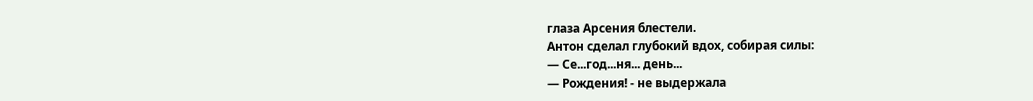глаза Арсения блестели.
Антон сделал глубокий вдох, собирая силы:
— Се...год...ня... день...
— Рождения! - не выдержала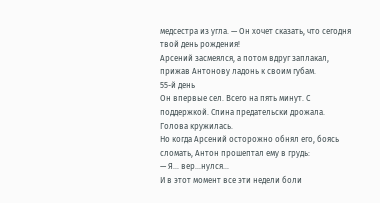медсестра из угла. — Он хочет сказать, что сегодня твой день рождения!
Арсений засмеялся, а потом вдруг заплакал, прижав Антонову ладонь к своим губам.
55-й день
Он впервые сел. Всего на пять минут. С поддержкой. Спина предательски дрожала. Голова кружилась.
Но когда Арсений осторожно обнял его, боясь сломать, Антон прошептал ему в грудь:
— Я... вер...нулся...
И в этот момент все эти недели боли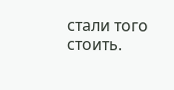стали того стоить.